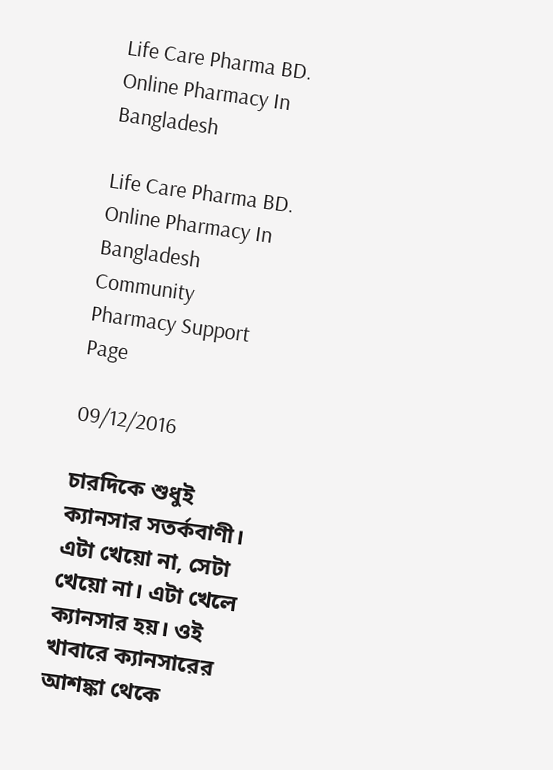Life Care Pharma BD. Online Pharmacy In Bangladesh

Life Care Pharma BD. Online Pharmacy In Bangladesh Community Pharmacy Support Page

09/12/2016

চারদিকে শুধুই ক্যানসার সতর্কবাণী। এটা খেয়ো না, সেটা খেয়ো না। এটা খেলে ক্যানসার হয়। ওই খাবারে ক্যানসারের আশঙ্কা থেকে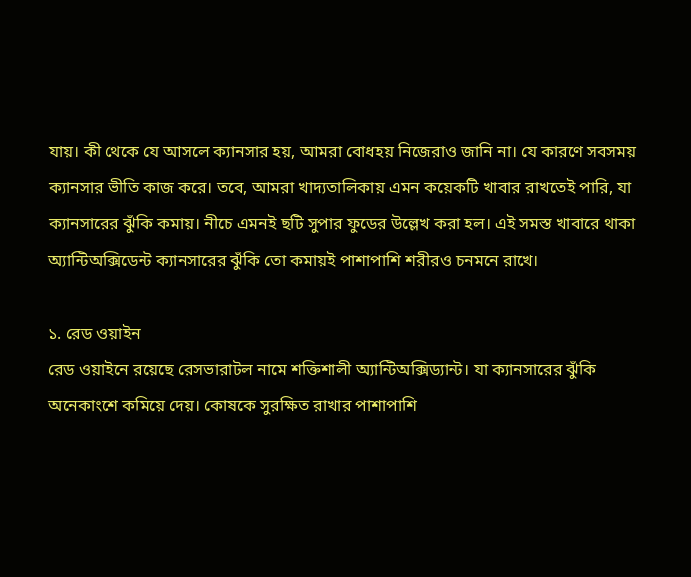যায়। কী থেকে যে আসলে ক্যানসার হয়, আমরা বোধহয় নিজেরাও জানি না। যে কারণে সবসময় ক্যানসার ভীতি কাজ করে। তবে, আমরা খাদ্যতালিকায় এমন কয়েকটি খাবার রাখতেই পারি, যা ক্যানসারের ঝুঁকি কমায়। নীচে এমনই ছটি সুপার ফুডের উল্লেখ করা হল। এই সমস্ত খাবারে থাকা অ্যান্টিঅক্সিডেন্ট ক্যানসারের ঝুঁকি তো কমায়ই পাশাপাশি শরীরও চনমনে রাখে।

১. রেড ওয়াইন
রেড ওয়াইনে রয়েছে রেসভারাটল নামে শক্তিশালী অ্যান্টিঅক্সিড্যান্ট। যা ক্যানসারের ঝুঁকি অনেকাংশে কমিয়ে দেয়। কোষকে সুরক্ষিত রাখার পাশাপাশি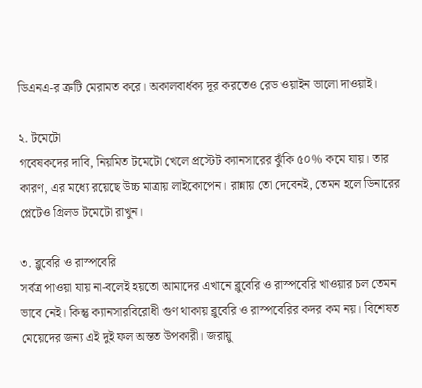ডিএনএ-র ত্রুটি মেরামত করে। অকালবার্ধক্য দূর করতেও রেড ওয়াইন ভালো দাওয়াই।

২. টমেটো
গবেষকদের দাবি, নিয়মিত টমেটো খেলে প্রস্টেট ক্যানসারের ঝুঁকি ৫০% কমে যায়। তার কারণ, এর মধ্যে রয়েছে উচ্চ মাত্রায় লাইকোপেন। রান্নায় তো দেবেনই, তেমন হলে ডিনারের প্লেটেও গ্রিলড টমেটো রাখুন।

৩. ব্লুবেরি ও রাস্পবেরি
সর্বত্র পাওয়া যায় না-বলেই হয়তো আমাদের এখানে ব্লুবেরি ও রাস্পবেরি খাওয়ার চল তেমন ভাবে নেই। কিন্তু ক্যানসারবিরোধী গুণ থাকায় ব্লুবেরি ও রাস্পবেরির কদর কম নয়। বিশেষত মেয়েদের জন্য এই দুই ফল অন্তত উপকারী। জরায়ু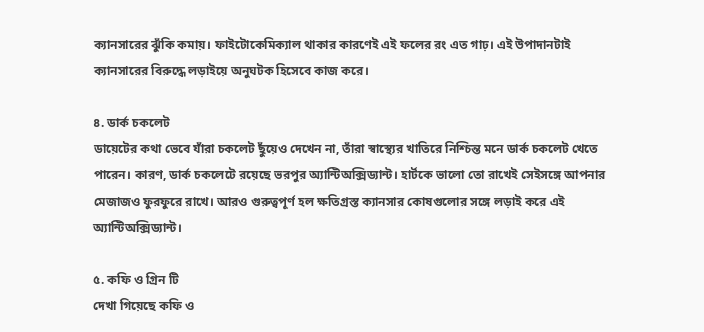ক্যানসারের ঝুঁকি কমায়। ফাইটোকেমিক্যাল থাকার কারণেই এই ফলের রং এত গাঢ়। এই উপাদানটাই ক্যানসারের বিরুদ্ধে লড়াইয়ে অনুঘটক হিসেবে কাজ করে।

৪. ডার্ক চকলেট
ডায়েটের কথা ভেবে যাঁরা চকলেট ছুঁয়েও দেখেন না, তাঁরা স্বাস্থ্যের খাতিরে নিশ্চিন্ত মনে ডার্ক চকলেট খেতে পারেন। কারণ, ডার্ক চকলেটে রয়েছে ভরপুর অ্যান্টিঅক্সিড্যান্ট। হার্টকে ভালো তো রাখেই সেইসঙ্গে আপনার মেজাজও ফুরফুরে রাখে। আরও গুরুত্বপূর্ণ হল ক্ষতিগ্রস্ত ক্যানসার কোষগুলোর সঙ্গে লড়াই করে এই অ্যান্টিঅক্সিড্যান্ট।

৫. কফি ও গ্রিন টি
দেখা গিয়েছে কফি ও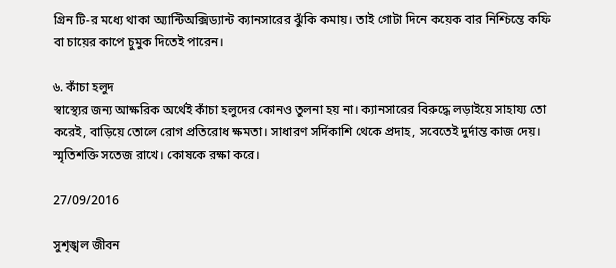গ্রিন টি-র মধ্যে থাকা অ্যান্টিঅক্সিড্যান্ট ক্যানসারের ঝুঁকি কমায়। তাই গোটা দিনে কয়েক বার নিশ্চিন্তে কফি বা চায়ের কাপে চুমুক দিতেই পারেন।

৬. কাঁচা হলুদ
স্বাস্থ্যের জন্য আক্ষরিক অর্থেই কাঁচা হলুদের কোনও তুলনা হয় না। ক্যানসারের বিরুদ্ধে লড়াইয়ে সাহায্য তো করেই, বাড়িয়ে তোলে রোগ প্রতিরোধ ক্ষমতা। সাধারণ সর্দিকাশি থেকে প্রদাহ, সবেতেই দুর্দান্ত কাজ দেয়। স্মৃতিশক্তি সতেজ রাখে। কোষকে রক্ষা করে।

27/09/2016

সুশৃঙ্খল জীবন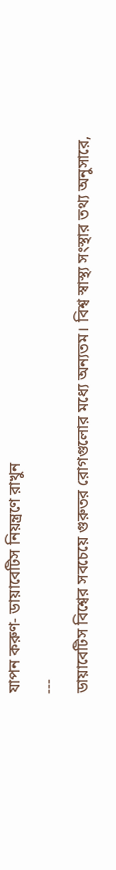যাপন করুণ- ডায়াবেটিস নিয়ন্ত্রণে রাখুন
---
ডায়াবেটিস বিশ্বের সবচেয়ে গুরুতর রোগগুলোর মধ্যে অন্যতম। বিশ্ব স্বাস্থ্য সংস্থার তথ্য অনুসারে,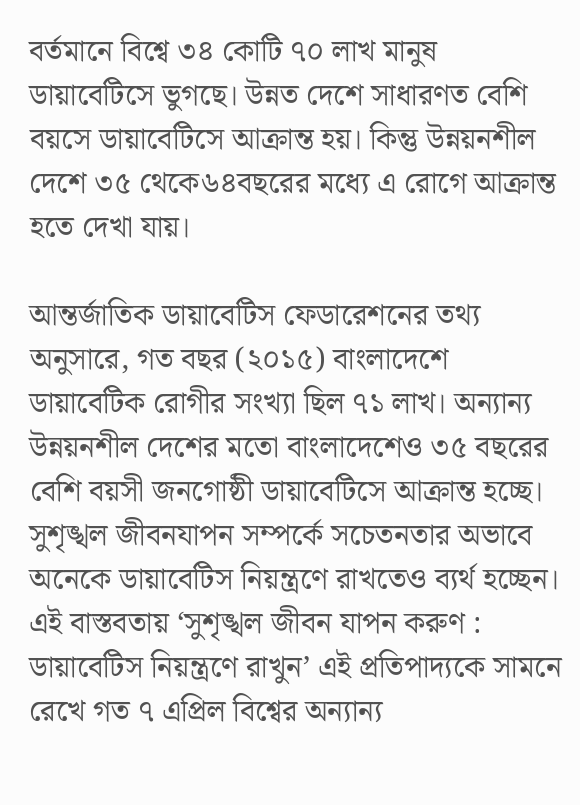বর্তমানে বিশ্বে ৩৪ কোটি ৭০ লাখ মানুষ ডায়াবেটিসে ভুগছে। উন্নত দেশে সাধারণত বেশি বয়সে ডায়াবেটিসে আক্রান্ত হয়। কিন্তু উন্নয়নশীল দেশে ৩৫ থেকে৬৪বছরের মধ্যে এ রোগে আক্রান্ত হতে দেখা যায়।

আন্তর্জাতিক ডায়াবেটিস ফেডারেশনের তথ্য অনুসারে, গত বছর (২০১৫) বাংলাদেশে ডায়াবেটিক রোগীর সংখ্যা ছিল ৭১ লাখ। অন্যান্য উন্নয়নশীল দেশের মতো বাংলাদেশেও ৩৫ বছরের বেশি বয়সী জনগোষ্ঠী ডায়াবেটিসে আক্রান্ত হচ্ছে। সুশৃঙ্খল জীবনযাপন সম্পর্কে সচেতনতার অভাবে অনেকে ডায়াবেটিস নিয়ন্ত্রণে রাখতেও ব্যর্থ হচ্ছেন। এই বাস্তবতায় ‘সুশৃঙ্খল জীবন যাপন করুণ : ডায়াবেটিস নিয়ন্ত্রণে রাখুন’ এই প্রতিপাদ্যকে সামনে রেখে গত ৭ এপ্রিল বিশ্বের অন্যান্য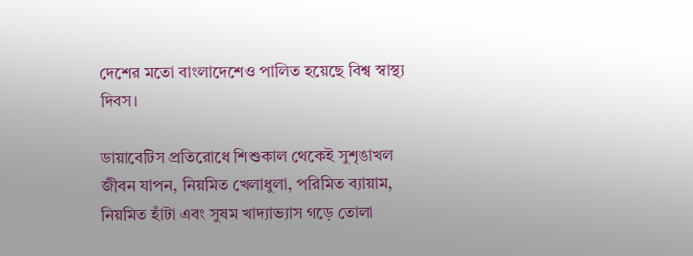দেশের মতো বাংলাদেশেও পালিত হয়েছে বিশ্ব স্বাস্থ্য দিবস।

ডায়াবেটিস প্রতিরোধে শিশুকাল থেকেই সুশৃঙাখল জীবন যাপন, নিয়মিত খেলাধুলা, পরিমিত ব্যায়াম, নিয়মিত হাঁটা এবং সুষম খাদ্যাভ্যাস গড়ে তোলা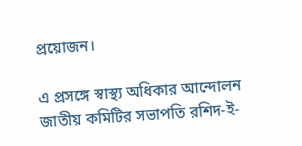প্রয়োজন।

এ প্রসঙ্গে স্বাস্থ্য অধিকার আন্দোলন জাতীয় কমিটির সভাপতি রশিদ-ই-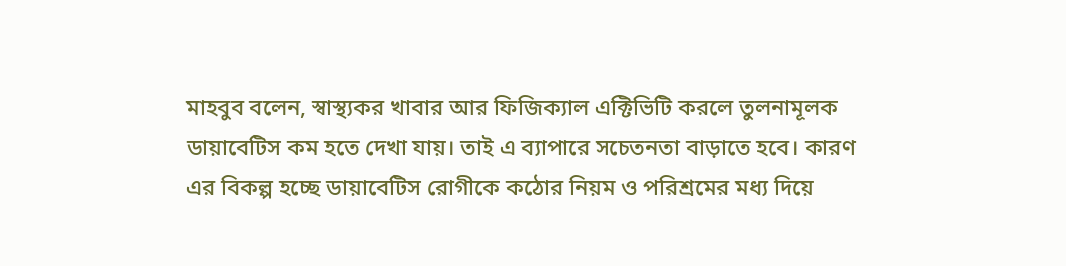মাহবুব বলেন, স্বাস্থ্যকর খাবার আর ফিজিক্যাল এক্টিভিটি করলে তুলনামূলক ডায়াবেটিস কম হতে দেখা যায়। তাই এ ব্যাপারে সচেতনতা বাড়াতে হবে। কারণ এর বিকল্প হচ্ছে ডায়াবেটিস রোগীকে কঠোর নিয়ম ও পরিশ্রমের মধ্য দিয়ে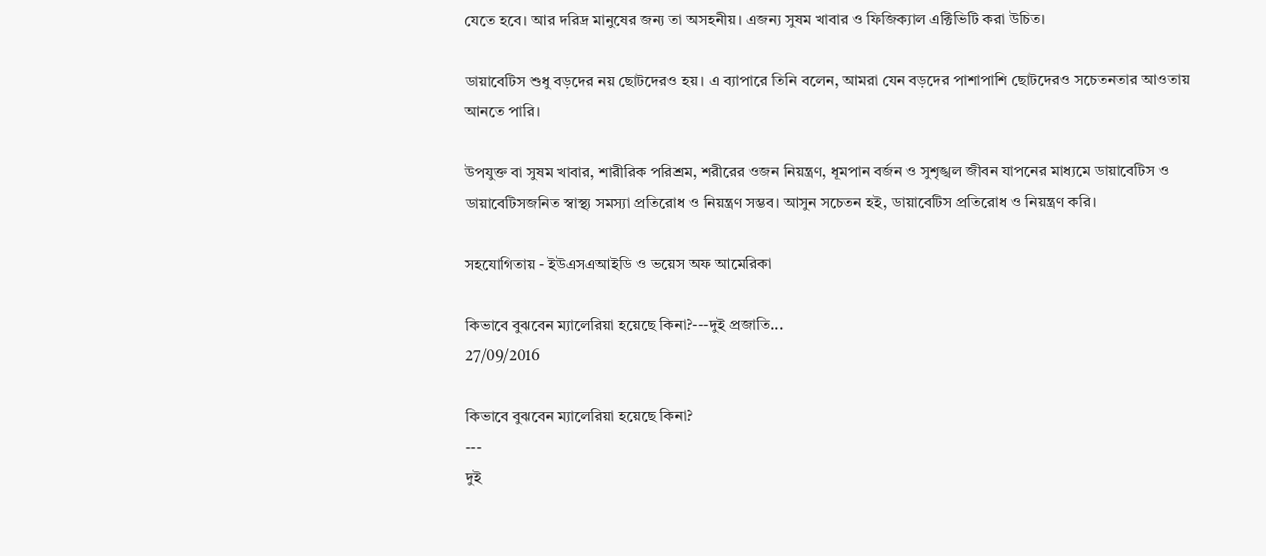যেতে হবে। আর দরিদ্র মানুষের জন্য তা অসহনীয়। এজন্য সুষম খাবার ও ফিজিক্যাল এক্টিভিটি করা উচিত।

ডায়াবেটিস শুধু বড়দের নয় ছোটদেরও হয়। এ ব্যাপারে তিনি বলেন, আমরা যেন বড়দের পাশাপাশি ছোটদেরও সচেতনতার আওতায় আনতে পারি।

উপযুক্ত বা সুষম খাবার, শারীরিক পরিশ্রম, শরীরের ওজন নিয়ন্ত্রণ, ধূমপান বর্জন ও সুশৃঙ্খল জীবন যাপনের মাধ্যমে ডায়াবেটিস ও ডায়াবেটিসজনিত স্বাস্থ্য সমস্যা প্রতিরোধ ও নিয়ন্ত্রণ সম্ভব। আসুন সচেতন হই, ডায়াবেটিস প্রতিরোধ ও নিয়ন্ত্রণ করি।

সহযোগিতায় - ইউএসএআইডি ও ভয়েস অফ আমেরিকা

কিভাবে বুঝবেন ম্যালেরিয়া হয়েছে কিনা?---দুই প্রজাতি...
27/09/2016

কিভাবে বুঝবেন ম্যালেরিয়া হয়েছে কিনা?
---
দুই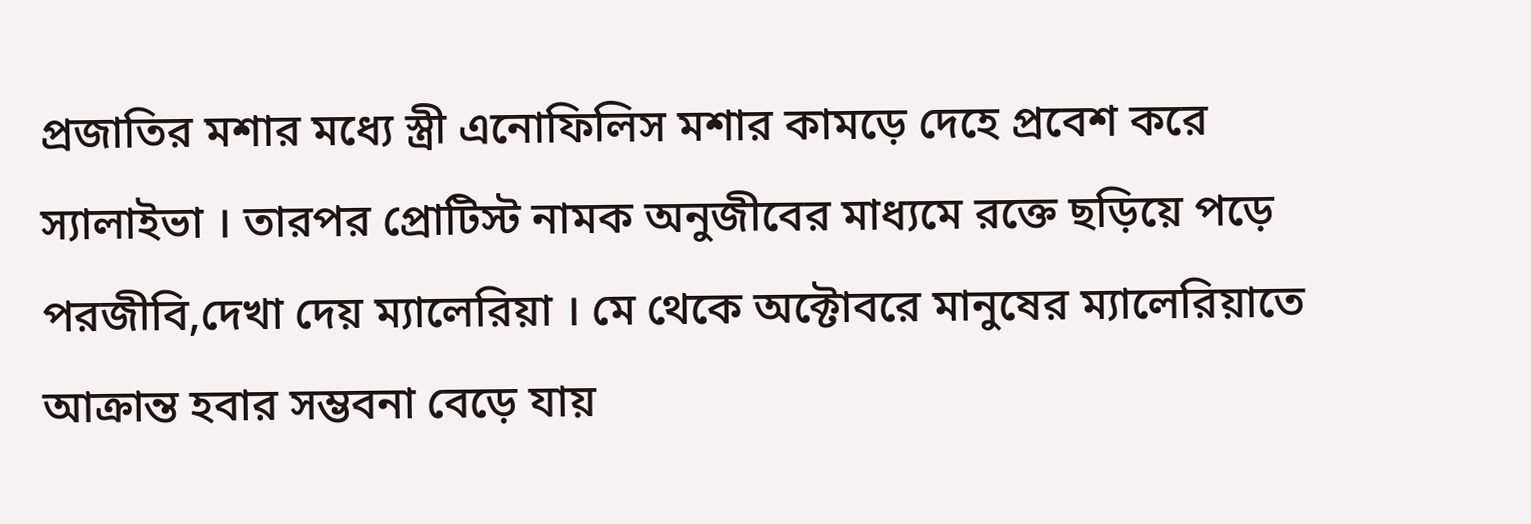প্রজাতির মশার মধ্যে স্ত্রী এনোফিলিস মশার কামড়ে দেহে প্রবেশ করে স্যালাইভা । তারপর প্রোটিস্ট নামক অনুজীবের মাধ্যমে রক্তে ছড়িয়ে পড়ে পরজীবি,দেখা দেয় ম্যালেরিয়া । মে থেকে অক্টোবরে মানুষের ম্যালেরিয়াতে আক্রান্ত হবার সম্ভবনা বেড়ে যায়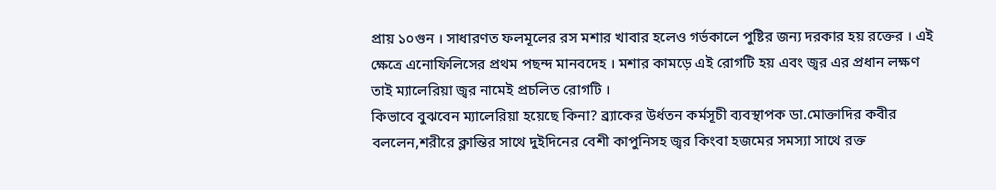প্রায় ১০গুন । সাধারণত ফলমূলের রস মশার খাবার হলেও গর্ভকালে পুষ্টির জন্য দরকার হয় রক্তের । এই ক্ষেত্রে এনোফিলিসের প্রথম পছন্দ মানবদেহ । মশার কামড়ে এই রোগটি হয় এবং জ্বর এর প্রধান লক্ষণ তাই ম্যালেরিয়া জ্বর নামেই প্রচলিত রোগটি ।
কিভাবে বুঝবেন ম্যালেরিয়া হয়েছে কিনা? ব্র্যাকের উর্ধতন কর্মসূচী ব্যবস্থাপক ডা.মোক্তাদির কবীর বললেন,শরীরে ক্লান্তির সাথে দুইদিনের বেশী কাপুনিসহ জ্বর কিংবা হজমের সমস্যা সাথে রক্ত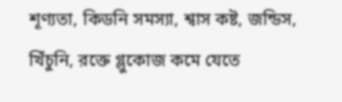শূণ্যতা, কিডনি সমস্যা, শ্বাস কষ্ট, জন্ডিস, খিঁচুনি, রক্তে গ্লুকোজ কমে যেতে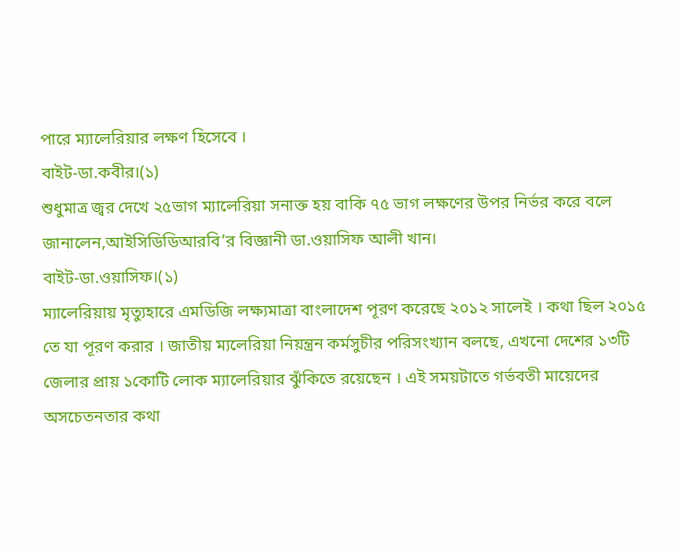পারে ম্যালেরিয়ার লক্ষণ হিসেবে ।
বাইট-ডা.কবীর।(১)
শুধুমাত্র জ্বর দেখে ২৫ভাগ ম্যালেরিয়া সনাক্ত হয় বাকি ৭৫ ভাগ লক্ষণের উপর নির্ভর করে বলে জানালেন,আইসিডিডিআরবি’র বিজ্ঞানী ডা.ওয়াসিফ আলী খান।
বাইট-ডা.ওয়াসিফ।(১)
ম্যালেরিয়ায় মৃত্যুহারে এমডিজি লক্ষ্যমাত্রা বাংলাদেশ পূরণ করেছে ২০১২ সালেই । কথা ছিল ২০১৫ তে যা পূরণ করার । জাতীয় ম্যলেরিয়া নিয়ন্ত্রন কর্মসুচীর পরিসংখ্যান বলছে, এখনো দেশের ১৩টি জেলার প্রায় ১কোটি লোক ম্যালেরিয়ার ঝুঁকিতে রয়েছেন । এই সময়টাতে গর্ভবতী মায়েদের অসচেতনতার কথা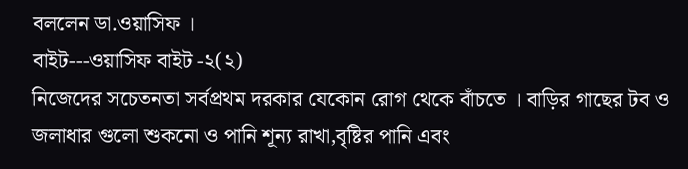বললেন ডা.ওয়াসিফ ।
বাইট---ওয়াসিফ বাইট -২(২)
নিজেদের সচেতনতা সর্বপ্রথম দরকার যেকোন রোগ থেকে বাঁচতে । বাড়ির গাছের টব ও জলাধার গুলো শুকনো ও পানি শূন্য রাখা,বৃষ্টির পানি এবং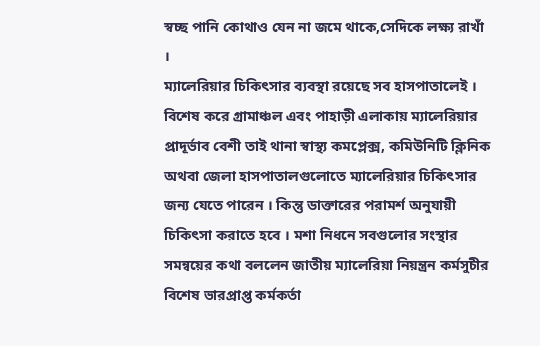স্বচ্ছ পানি কোথাও যেন না জমে থাকে,সেদিকে লক্ষ্য রাখাঁ ।
ম্যালেরিয়ার চিকিৎসার ব্যবস্থা রয়েছে সব হাসপাতালেই । বিশেষ করে গ্রামাঞ্চল এবং পাহাড়ী এলাকায় ম্যালেরিয়ার প্রাদূর্ভাব বেশী তাই থানা স্বাস্থ্য কমপ্লেক্স, কমিউনিটি ক্লিনিক অথবা জেলা হাসপাতালগুলোতে ম্যালেরিয়ার চিকিৎসার জন্য যেতে পারেন । কিন্তু ডাক্তারের পরামর্শ অনুযায়ী চিকিৎসা করাতে হবে । মশা নিধনে সবগুলোর সংস্থার সমন্বয়ের কথা বললেন জাতীয় ম্যালেরিয়া নিয়ন্ত্রন কর্মসুচীর বিশেষ ভারপ্রাপ্ত কর্মকর্তা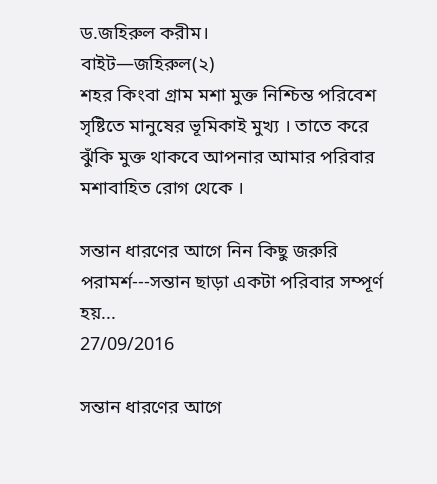ড.জহিরুল করীম।
বাইট—জহিরুল(২)
শহর কিংবা গ্রাম মশা মুক্ত নিশ্চিন্ত পরিবেশ সৃষ্টিতে মানুষের ভূমিকাই মুখ্য । তাতে করে ঝুঁকি মুক্ত থাকবে আপনার আমার পরিবার মশাবাহিত রোগ থেকে ।

সন্তান ধারণের আগে নিন কিছু জরুরি পরামর্শ---সন্তান ছাড়া একটা পরিবার সম্পূর্ণ হয়...
27/09/2016

সন্তান ধারণের আগে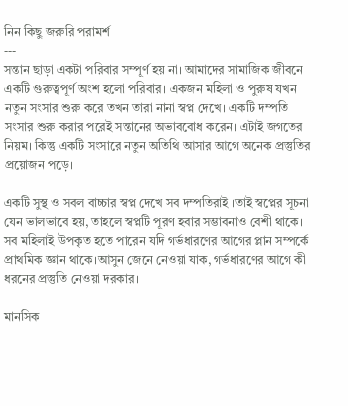নিন কিছু জরুরি পরামর্শ
---
সন্তান ছাড়া একটা পরিবার সম্পূর্ণ হয় না। আমাদের সামাজিক জীবনে একটি গুরুত্বপূর্ণ অংশ হলো পরিবার। একজন মহিলা ও পুরুষ যখন নতুন সংসার শুরু করে তখন তারা নানা স্বপ্ন দেখে। একটি দম্পতি সংসার শুরু করার পরেই সন্তানের অভাববোধ করেন। এটাই জগতের নিয়ম। কিন্তু একটি সংসারে নতুন অতিথি আসার আগে অনেক প্রস্তুতির প্রয়োজন পড়ে।

একটি সুস্থ ও সবল বাচ্চার স্বপ্ন দেখে সব দম্পতিরাই ।তাই স্বপ্নের সূচনা যেন ভালভাবে হয়, তাহলে স্বপ্নটি পূরণ হবার সম্ভাবনাও বেশী থাকে। সব মহিলাই উপকৃত হতে পারেন যদি গর্ভধারণের আগের প্লান সম্পর্কে প্রাথমিক জ্ঞান থাকে।আসুন জেনে নেওয়া যাক, গর্ভধারণের আগে কী ধরনের প্রস্তুতি নেওয়া দরকার।

মানসিক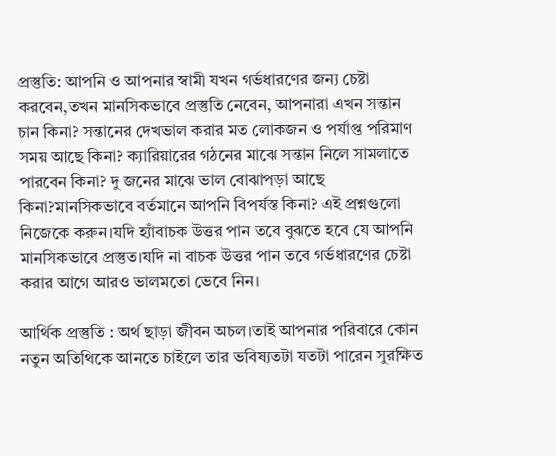প্রস্তুতি: আপনি ও আপনার স্বামী যখন গর্ভধারণের জন্য চেষ্টা করবেন,তখন মানসিকভাবে প্রস্তুতি নেবেন, আপনারা এখন সন্তান চান কিনা? সন্তানের দেখভাল করার মত লোকজন ও পর্যাপ্ত পরিমাণ সময় আছে কিনা? ক্যারিয়ারের গঠনের মাঝে সন্তান নিলে সামলাতে পারবেন কিনা? দু জনের মাঝে ভাল বোঝাপড়া আছে কিনা?মানসিকভাবে বর্তমানে আপনি বিপর্যস্ত কিনা? এই প্রশ্নগুলো নিজেকে করুন।যদি হ্যাঁবাচক উত্তর পান তবে বুঝতে হবে যে আপনি মানসিকভাবে প্রস্তুত।যদি না বাচক উত্তর পান তবে গর্ভধারণের চেষ্টা করার আগে আরও ভালমতো ভেবে নিন।

আর্থিক প্রস্তুতি : অর্থ ছাড়া জীবন অচল।তাই আপনার পরিবারে কোন নতুন অতিথিকে আনতে চাইলে তার ভবিষ্যতটা যতটা পারেন সুরক্ষিত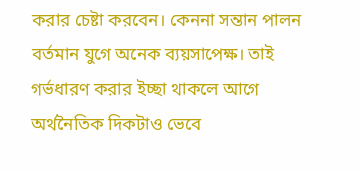করার চেষ্টা করবেন। কেননা সন্তান পালন বর্তমান যুগে অনেক ব্যয়সাপেক্ষ। তাই গর্ভধারণ করার ইচ্ছা থাকলে আগে অর্থনৈতিক দিকটাও ভেবে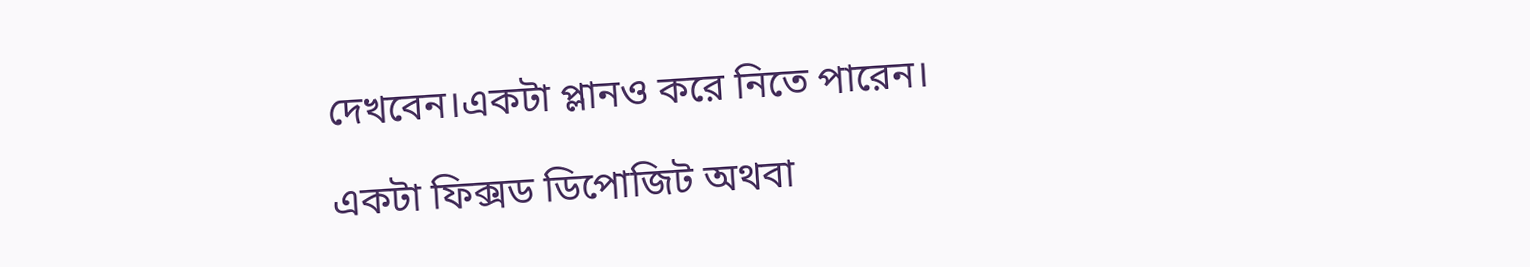দেখবেন।একটা প্লানও করে নিতে পারেন।

একটা ফিক্সড ডিপোজিট অথবা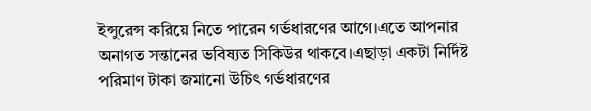ইন্সুরেন্স করিয়ে নিতে পারেন গর্ভধারণের আগে।এতে আপনার অনাগত সন্তানের ভবিষ্যত সিকিউর থাকবে।এছাড়া একটা নির্দিষ্ট পরিমাণ টাকা জমানো উচিৎ গর্ভধারণের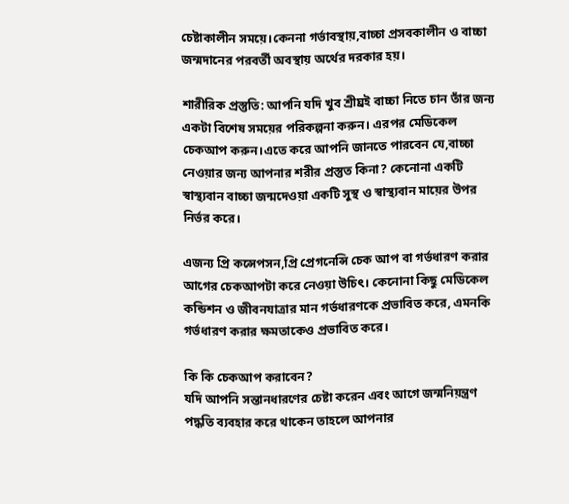চেষ্টাকালীন সময়ে।কেননা গর্ভাবস্থায়,বাচ্চা প্রসবকালীন ও বাচ্চা জন্মদানের পরবর্তী অবস্থায় অর্থের দরকার হয়।

শারীরিক প্রস্তুতি: আপনি যদি খুব শ্রীঘ্রই বাচ্চা নিতে চান তাঁর জন্য একটা বিশেষ সময়ের পরিকল্পনা করুন। এরপর মেডিকেল চেকআপ করুন।এতে করে আপনি জানতে পারবেন যে,বাচ্চা নেওয়ার জন্য আপনার শরীর প্রস্তুত কিনা? কেনোনা একটি স্বাস্থ্যবান বাচ্চা জন্মদেওয়া একটি সুস্থ ও স্বাস্থ্যবান মায়ের উপর নির্ভর করে।

এজন্য প্রি কন্সেপসন,প্রি প্রেগনেন্সি চেক আপ বা গর্ভধারণ করার আগের চেকআপটা করে নেওয়া উচিৎ। কেনোনা কিছু মেডিকেল কন্ডিশন ও জীবনযাত্রার মান গর্ভধারণকে প্রভাবিত করে, এমনকি গর্ভধারণ করার ক্ষমতাকেও প্রভাবিত করে।

কি কি চেকআপ করাবেন?
যদি আপনি সন্তানধারণের চেষ্টা করেন এবং আগে জন্মনিয়ন্ত্রণ পদ্ধতি ব্যবহার করে থাকেন তাহলে আপনার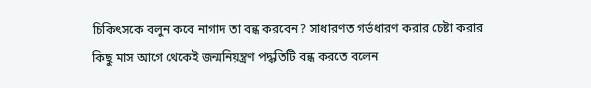চিকিৎসকে বলুন কবে নাগাদ তা বন্ধ করবেন? সাধারণত গর্ভধারণ করার চেষ্টা করার কিছু মাস আগে থেকেই জন্মনিয়ন্ত্রণ পদ্ধতিটি বন্ধ করতে বলেন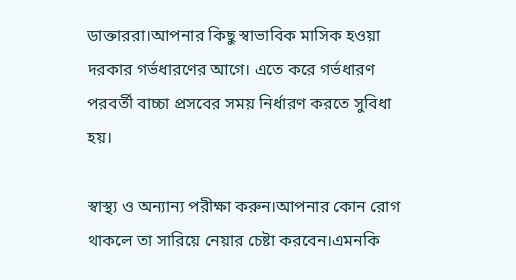ডাক্তাররা।আপনার কিছু স্বাভাবিক মাসিক হওয়া দরকার গর্ভধারণের আগে। এতে করে গর্ভধারণ পরবর্তী বাচ্চা প্রসবের সময় নির্ধারণ করতে সুবিধা হয়।

স্বাস্থ্য ও অন্যান্য পরীক্ষা করুন।আপনার কোন রোগ থাকলে তা সারিয়ে নেয়ার চেষ্টা করবেন।এমনকি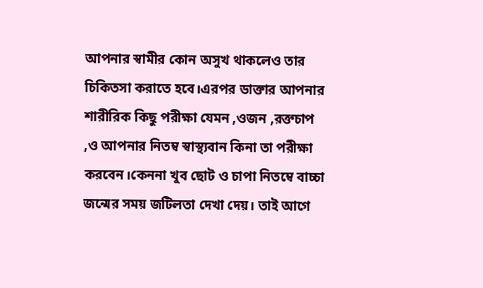আপনার স্বামীর কোন অসুখ থাকলেও তার চিকিতসা করাতে হবে।এরপর ডাক্তার আপনার শারীরিক কিছু পরীক্ষা যেমন ,ওজন ,রক্তচাপ ,ও আপনার নিতম্ব স্বাস্থ্যবান কিনা তা পরীক্ষা করবেন।কেননা খুব ছোট ও চাপা নিতম্বে বাচ্চা জন্মের সময় জটিলতা দেখা দেয়। তাই আগে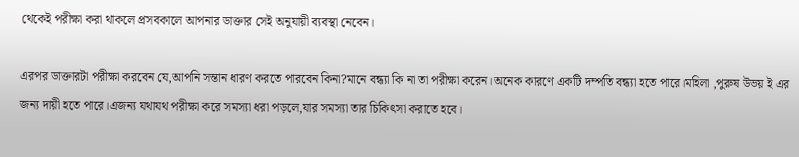থেকেই পরীক্ষা করা থাকলে প্রসবকালে আপনার ডাক্তার সেই অনুযায়ী ব্যবস্থা নেবেন।

এরপর ডাক্তারটা পরীক্ষা করবেন যে,আপনি সন্তান ধারণ করতে পারবেন কিনা?মানে বন্ধ্যা কি না তা পরীক্ষা করেন।অনেক কারণে একটি দম্পতি বন্ধ্যা হতে পারে।মহিলা ,পুরুষ উভয় ই এর জন্য দায়ী হতে পারে।এজন্য যথাযথ পরীক্ষা করে সমস্যা ধরা পড়লে,যার সমস্যা তার চিকিৎসা করাতে হবে।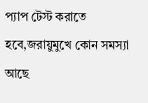প্যাপ টেস্ট করাতে হবে,জরায়ুমুখে কোন সমস্যা আছে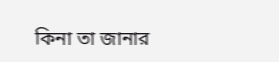কিনা তা জানার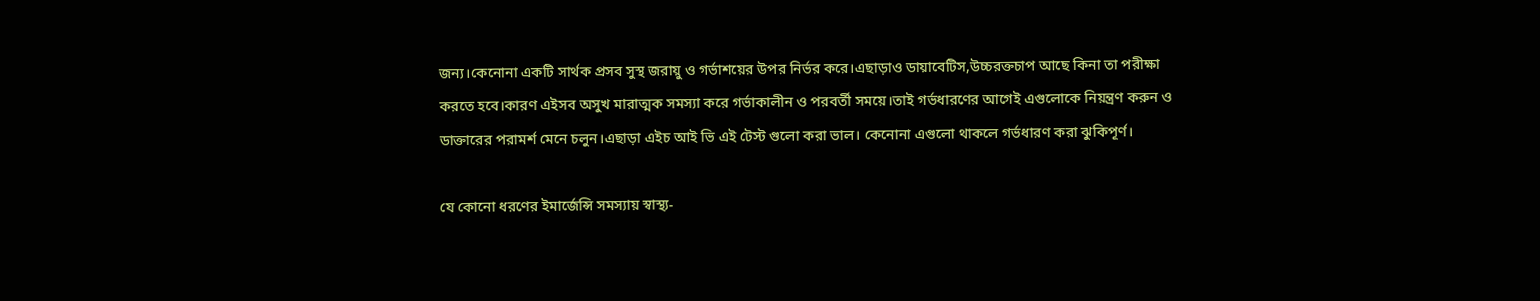জন্য।কেনোনা একটি সার্থক প্রসব সুস্থ জরায়ু ও গর্ভাশয়ের উপর নির্ভর করে।এছাড়াও ডায়াবেটিস,উচ্চরক্তচাপ আছে কিনা তা পরীক্ষা করতে হবে।কারণ এইসব অসুখ মারাত্মক সমস্যা করে গর্ভাকালীন ও পরবর্তী সময়ে।তাই গর্ভধারণের আগেই এগুলোকে নিয়ন্ত্রণ করুন ও ডাক্তারের পরামর্শ মেনে চলুন।এছাড়া এইচ আই ভি এই টেস্ট গুলো করা ভাল। কেনোনা এগুলো থাকলে গর্ভধারণ করা ঝুকিপূর্ণ।

যে কোনো ধরণের ইমার্জেন্সি সমস্যায় স্বাস্থ্য-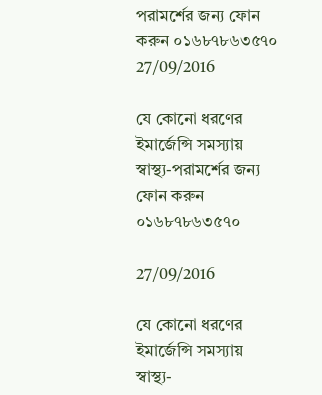পরামর্শের জন্য ফোন করুন ০১৬৮৭৮৬৩৫৭০
27/09/2016

যে কোনো ধরণের ইমার্জেন্সি সমস্যায় স্বাস্থ্য-পরামর্শের জন্য ফোন করুন
০১৬৮৭৮৬৩৫৭০

27/09/2016

যে কোনো ধরণের ইমার্জেন্সি সমস্যায় স্বাস্থ্য-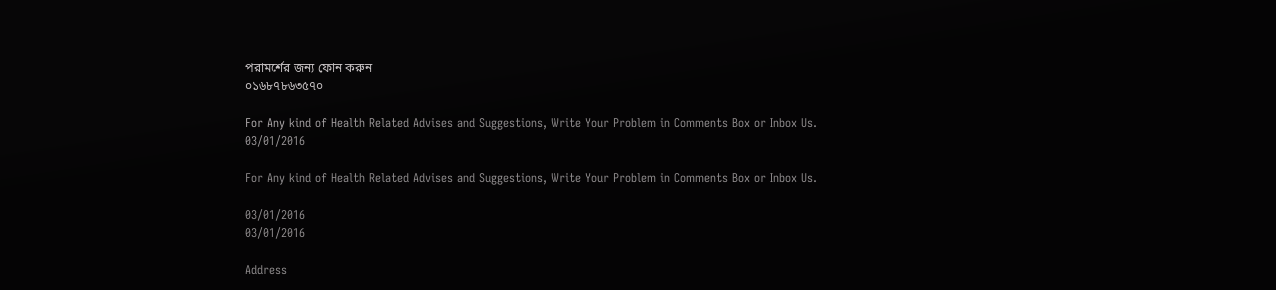পরামর্শের জন্য ফোন করুন
০১৬৮৭৮৬৩৫৭০

For Any kind of Health Related Advises and Suggestions, Write Your Problem in Comments Box or Inbox Us.
03/01/2016

For Any kind of Health Related Advises and Suggestions, Write Your Problem in Comments Box or Inbox Us.

03/01/2016
03/01/2016

Address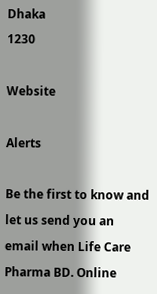Dhaka
1230

Website

Alerts

Be the first to know and let us send you an email when Life Care Pharma BD. Online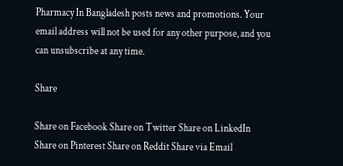Pharmacy In Bangladesh posts news and promotions. Your email address will not be used for any other purpose, and you can unsubscribe at any time.

Share

Share on Facebook Share on Twitter Share on LinkedIn
Share on Pinterest Share on Reddit Share via Email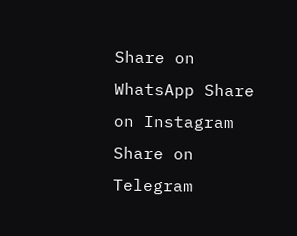Share on WhatsApp Share on Instagram Share on Telegram